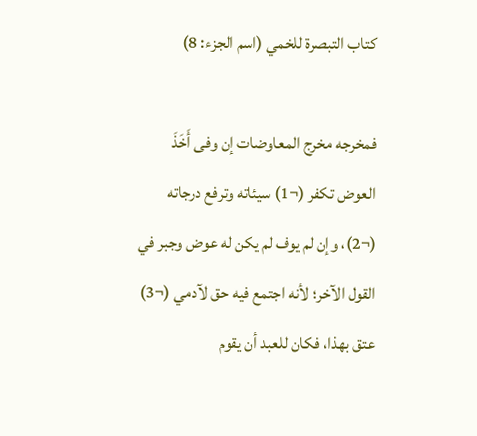كتاب التبصرة للخمي (اسم الجزء: 8)

فمخرجه مخرج المعاوضات إن وفى أَخَذَ العوض تكفر (¬1) سيئاته وترفع درجاته (¬2)، وإن لم يوف لم يكن له عوض وجبر في القول الآخر؛ لأنه اجتمع فيه حق لآدمي (¬3) عتق بهذا، فكان للعبد أن يقوم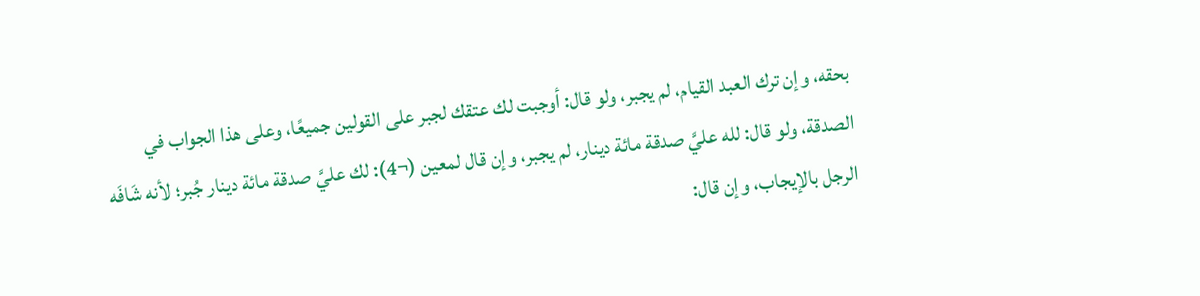بحقه، وإن ترك العبد القيام، لم يجبر، ولو قال: أوجبت لك عتقك لجبر على القولين جميعًا، وعلى هذا الجواب في الصدقة، ولو قال: لله عليَّ صدقة مائة دينار، لم يجبر، وإن قال لمعين (¬4): لك عليَّ صدقة مائة دينار جُبر؛ لأنه شَافَه الرجل بالإيجاب، وإن قال: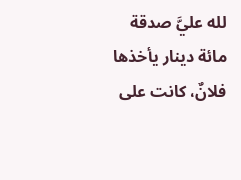لله عليَّ صدقة مائة دينار يأخذها فلانٌ، كانت على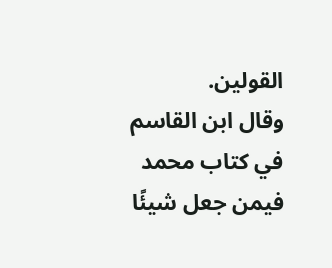القولين.
وقال ابن القاسم في كتاب محمد فيمن جعل شيئًا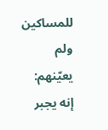للمساكين ولم يعيّنهم: إنه يجبر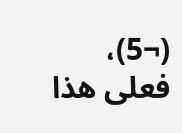(¬5)، فعلى هذا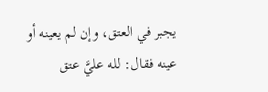يجبر في العتق، وإن لم يعينه أو عينه فقال: لله عليَّ عتق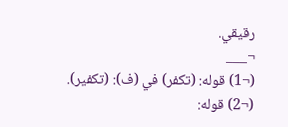رقيقي.
¬___
(¬1) قوله: (تكفر) في (ف): (تكفير).
(¬2) قوله: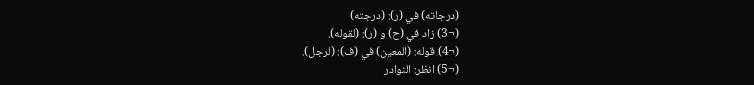(درجاته) في (ر): (درجته)
(¬3) زاد في (ح) و (ر): (لقوله).
(¬4) قوله: (المعين) في (ف): (لرجل).
(¬5) انظر: النوادر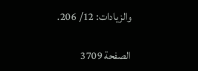والزيادات: 12/ 206.

الصفحة 3709